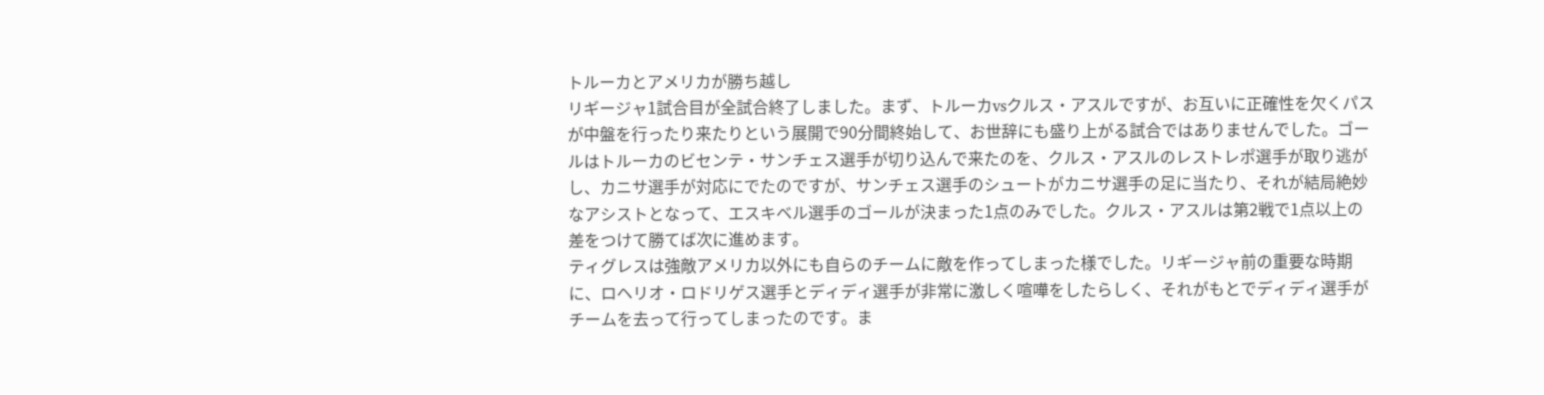トルーカとアメリカが勝ち越し
リギージャ1試合目が全試合終了しました。まず、トルーカvsクルス・アスルですが、お互いに正確性を欠くパスが中盤を行ったり来たりという展開で90分間終始して、お世辞にも盛り上がる試合ではありませんでした。ゴールはトルーカのビセンテ・サンチェス選手が切り込んで来たのを、クルス・アスルのレストレポ選手が取り逃がし、カニサ選手が対応にでたのですが、サンチェス選手のシュートがカニサ選手の足に当たり、それが結局絶妙なアシストとなって、エスキベル選手のゴールが決まった1点のみでした。クルス・アスルは第2戦で1点以上の差をつけて勝てば次に進めます。
ティグレスは強敵アメリカ以外にも自らのチームに敵を作ってしまった様でした。リギージャ前の重要な時期に、ロヘリオ・ロドリゲス選手とディディ選手が非常に激しく喧嘩をしたらしく、それがもとでディディ選手がチームを去って行ってしまったのです。ま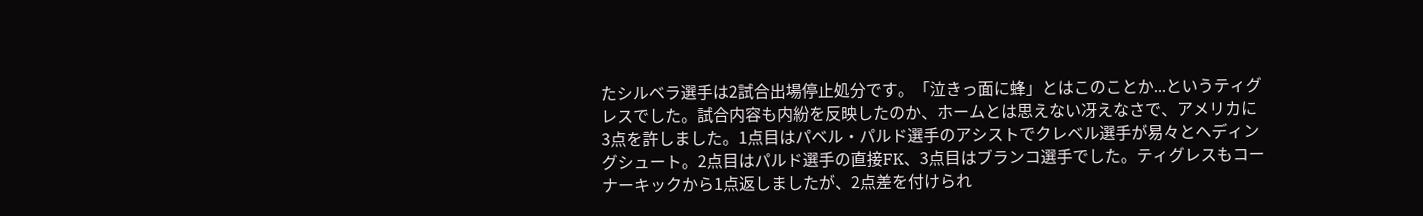たシルベラ選手は2試合出場停止処分です。「泣きっ面に蜂」とはこのことか...というティグレスでした。試合内容も内紛を反映したのか、ホームとは思えない冴えなさで、アメリカに3点を許しました。1点目はパベル・パルド選手のアシストでクレベル選手が易々とヘディングシュート。2点目はパルド選手の直接FK、3点目はブランコ選手でした。ティグレスもコーナーキックから1点返しましたが、2点差を付けられ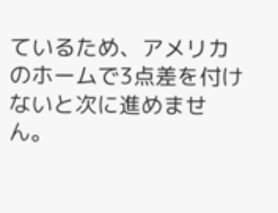ているため、アメリカのホームで3点差を付けないと次に進めません。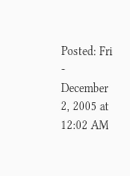Posted: Fri - December
2, 2005 at 12:02 AM